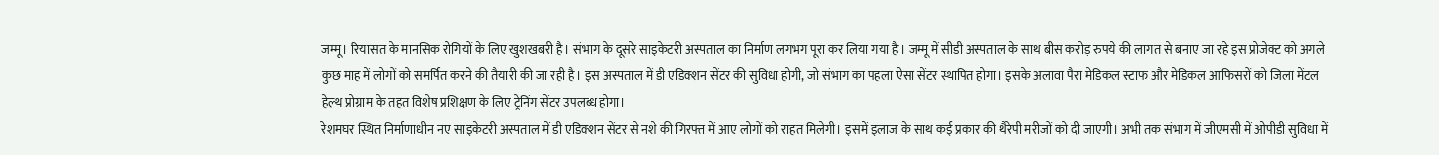जम्मू। रियासत के मानसिक रोगियों के लिए खुशखबरी है। संभाग के दूसरे साइकेटरी अस्पताल का निर्माण लगभग पूरा कर लिया गया है। जम्मू में सीडी अस्पताल के साथ बीस करोड़ रुपये की लागत से बनाए जा रहे इस प्रोजेक्ट को अगले कुछ माह में लोगों को समर्पित करने की तैयारी की जा रही है। इस अस्पताल में डी एडिक्शन सेंटर की सुविधा होगी, जो संभाग का पहला ऐसा सेंटर स्थापित होगा। इसके अलावा पैरा मेडिकल स्टाफ और मेडिकल आफिसरों को जिला मेंटल हेल्थ प्रोग्राम के तहत विशेष प्रशिक्षण के लिए ट्रेनिंग सेंटर उपलब्ध होगा।
रेशमघर स्थित निर्माणाधीन नए साइकेटरी अस्पताल में डी एडिक्शन सेंटर से नशे की गिरफ्त में आए लोगों को राहत मिलेगी। इसमें इलाज के साथ कई प्रकार की थैरेपी मरीजों को दी जाएगी। अभी तक संभाग में जीएमसी में ओपीडी सुविधा में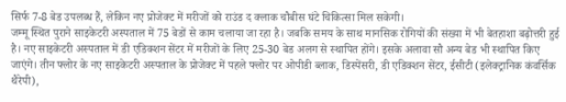सिर्फ 7-8 बेड उपलब्ध हैं, लेकिन नए प्रोजेक्ट में मरीजों को राउंड द क्लाक चौबीस घंटे चिकित्सा मिल सकेगी।
जम्मू स्थित पुराने साइकेटरी अस्पताल में 75 बेडों से काम चलाया जा रहा है। जबकि समय के साथ मानसिक रोगियों की संख्या में भी बेतहाशा बढ़ोत्तरी हुई है। नए साइकेटरी अस्पताल में डी एडिक्शन सेंटर में मरीजों के लिए 25-30 बेड अलग से स्थापित होंगे। इसके अलावा सौ अन्य बेड भी स्थापित किए जाएंगे। तीन फ्लोर के नए साइकेटरी अस्पताल के प्रोजेक्ट में पहले फ्लोर पर ओपीडी ब्लाक, डिस्पेंसरी, डी एडिक्शन सेंटर, ईसीटी (इलेक्ट्रानिक कंवर्सिक थैरेपी),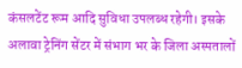कंसलटेंट रूम आदि सुविधा उपलब्ध रहेगी। इसके अलावा ट्रेनिंग सेंटर में संभाग भर के जिला अस्पतालों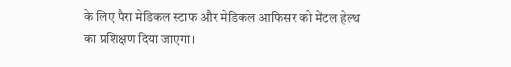के लिए पैरा मेडिकल स्टाफ और मेडिकल आफिसर को मेंटल हेल्थ का प्रशिक्षण दिया जाएगा।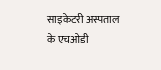साइकेटरी अस्पताल के एचओडी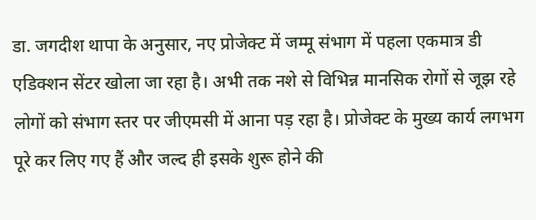डा. जगदीश थापा के अनुसार, नए प्रोजेक्ट में जम्मू संभाग में पहला एकमात्र डी एडिक्शन सेंटर खोला जा रहा है। अभी तक नशे से विभिन्न मानसिक रोगों से जूझ रहे लोगों को संभाग स्तर पर जीएमसी में आना पड़ रहा है। प्रोजेक्ट के मुख्य कार्य लगभग पूरे कर लिए गए हैं और जल्द ही इसके शुरू होने की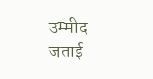उम्मीद जताई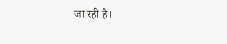जा रही है।